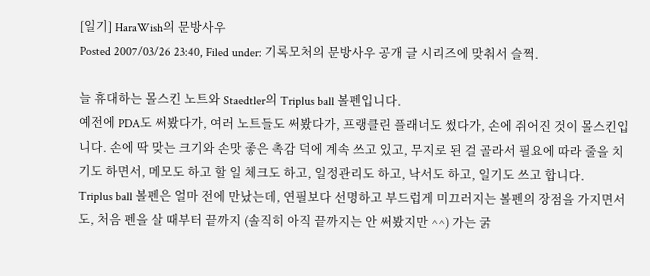[일기] HaraWish의 문방사우
Posted 2007/03/26 23:40, Filed under: 기록모처의 문방사우 공개 글 시리즈에 맞춰서 슬쩍.

늘 휴대하는 몰스킨 노트와 Staedtler의 Triplus ball 볼펜입니다.
예전에 PDA도 써봤다가, 여러 노트들도 써봤다가, 프랭클린 플래너도 썼다가, 손에 쥐어진 것이 몰스킨입니다. 손에 딱 맞는 크기와 손맛 좋은 촉감 덕에 계속 쓰고 있고, 무지로 된 걸 골라서 필요에 따라 줄을 치기도 하면서, 메모도 하고 할 일 체크도 하고, 일정관리도 하고, 낙서도 하고, 일기도 쓰고 합니다.
Triplus ball 볼펜은 얼마 전에 만났는데, 연필보다 선명하고 부드럽게 미끄러지는 볼펜의 장점을 가지면서도, 처음 펜을 살 때부터 끝까지 (솔직히 아직 끝까지는 안 써봤지만 ^^) 가는 굵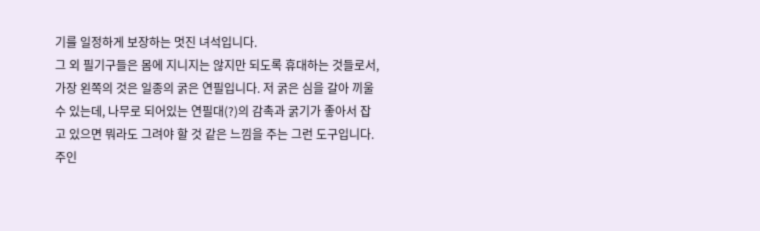기를 일정하게 보장하는 멋진 녀석입니다.
그 외 필기구들은 몸에 지니지는 않지만 되도록 휴대하는 것들로서, 가장 왼쪽의 것은 일종의 굵은 연필입니다. 저 굵은 심을 갈아 끼울 수 있는데, 나무로 되어있는 연필대(?)의 감촉과 굵기가 좋아서 잡고 있으면 뭐라도 그려야 할 것 같은 느낌을 주는 그런 도구입니다. 주인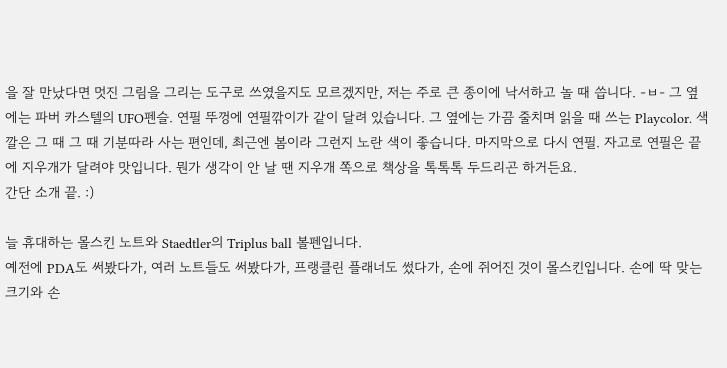을 잘 만났다면 멋진 그림을 그리는 도구로 쓰였을지도 모르겠지만, 저는 주로 큰 종이에 낙서하고 놀 때 씁니다. -ㅂ- 그 옆에는 파버 카스텔의 UFO펜슬. 연필 뚜껑에 연필깎이가 같이 달려 있습니다. 그 옆에는 가끔 줄치며 읽을 때 쓰는 Playcolor. 색깔은 그 때 그 때 기분따라 사는 편인데, 최근엔 봄이라 그런지 노란 색이 좋습니다. 마지막으로 다시 연필. 자고로 연필은 끝에 지우개가 달려야 맛입니다. 뭔가 생각이 안 날 땐 지우개 쪽으로 책상을 톡톡톡 두드리곤 하거든요.
간단 소개 끝. :)

늘 휴대하는 몰스킨 노트와 Staedtler의 Triplus ball 볼펜입니다.
예전에 PDA도 써봤다가, 여러 노트들도 써봤다가, 프랭클린 플래너도 썼다가, 손에 쥐어진 것이 몰스킨입니다. 손에 딱 맞는 크기와 손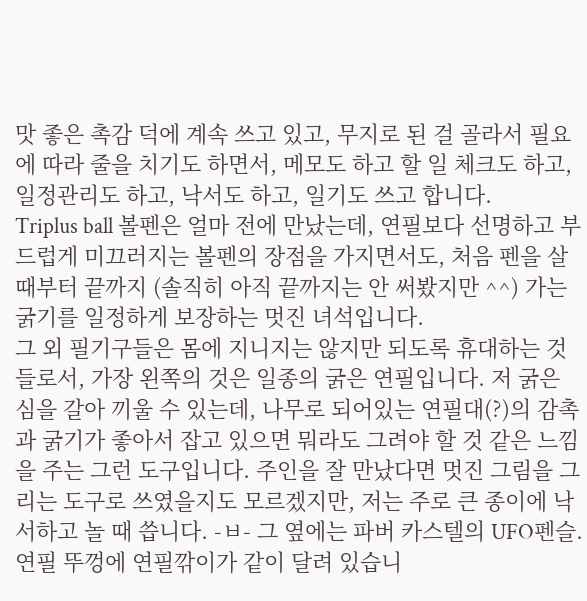맛 좋은 촉감 덕에 계속 쓰고 있고, 무지로 된 걸 골라서 필요에 따라 줄을 치기도 하면서, 메모도 하고 할 일 체크도 하고, 일정관리도 하고, 낙서도 하고, 일기도 쓰고 합니다.
Triplus ball 볼펜은 얼마 전에 만났는데, 연필보다 선명하고 부드럽게 미끄러지는 볼펜의 장점을 가지면서도, 처음 펜을 살 때부터 끝까지 (솔직히 아직 끝까지는 안 써봤지만 ^^) 가는 굵기를 일정하게 보장하는 멋진 녀석입니다.
그 외 필기구들은 몸에 지니지는 않지만 되도록 휴대하는 것들로서, 가장 왼쪽의 것은 일종의 굵은 연필입니다. 저 굵은 심을 갈아 끼울 수 있는데, 나무로 되어있는 연필대(?)의 감촉과 굵기가 좋아서 잡고 있으면 뭐라도 그려야 할 것 같은 느낌을 주는 그런 도구입니다. 주인을 잘 만났다면 멋진 그림을 그리는 도구로 쓰였을지도 모르겠지만, 저는 주로 큰 종이에 낙서하고 놀 때 씁니다. -ㅂ- 그 옆에는 파버 카스텔의 UFO펜슬. 연필 뚜껑에 연필깎이가 같이 달려 있습니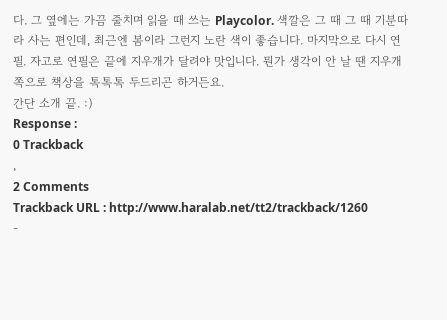다. 그 옆에는 가끔 줄치며 읽을 때 쓰는 Playcolor. 색깔은 그 때 그 때 기분따라 사는 편인데, 최근엔 봄이라 그런지 노란 색이 좋습니다. 마지막으로 다시 연필. 자고로 연필은 끝에 지우개가 달려야 맛입니다. 뭔가 생각이 안 날 땐 지우개 쪽으로 책상을 톡톡톡 두드리곤 하거든요.
간단 소개 끝. :)
Response :
0 Trackback
,
2 Comments
Trackback URL : http://www.haralab.net/tt2/trackback/1260
-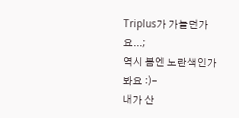Triplus가 가늘던가요...;
역시 봄엔 노란색인가봐요 :)-
내가 산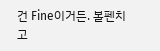건 Fine이거든. 볼펜치고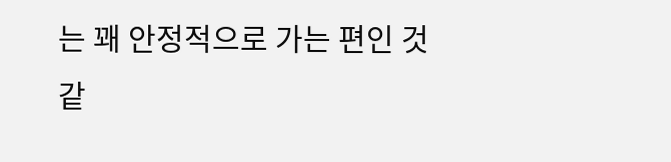는 꽤 안정적으로 가는 편인 것 같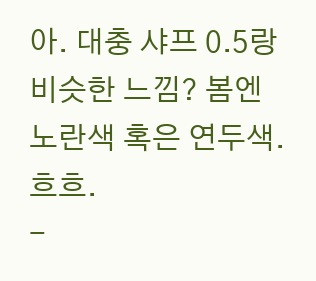아. 대충 샤프 0.5랑 비슷한 느낌? 봄엔 노란색 혹은 연두색. 흐흐.
-